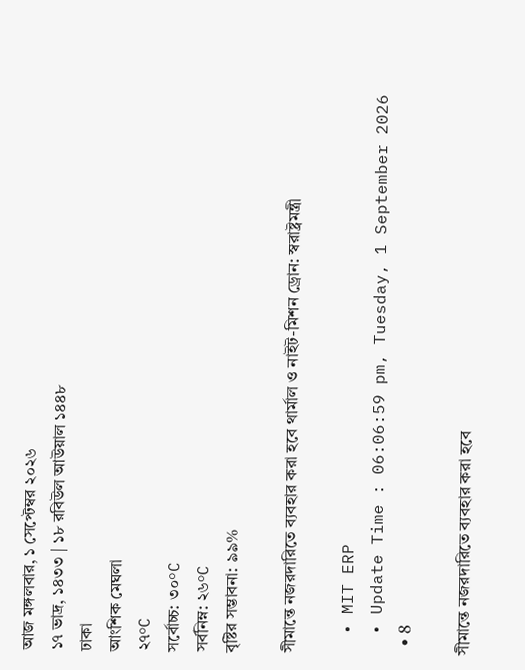আজ মঙ্গলবার, ১ সেপ্টেম্বর ২০২৬
১৭ ভাদ্র, ১৪৩৩ | ১৮ রবিউল আউয়াল ১৪৪৮
ঢাকা
আংশিক মেঘলা
২৭°C
সর্বোচ্চ: ৩০°C
সর্বনিম্ন: ২৬°C
বৃষ্টির সম্ভাবনা: ৯৯%

সীমান্তে নজরদারিতে ব্যবহার করা হবে থার্মাল ও নাইট-মিশন ড্রোন: স্বরাষ্ট্রমন্ত্রী

  • MIT ERP
  • Update Time : 06:06:59 pm, Tuesday, 1 September 2026
  • 8

সীমান্তে নজরদারিতে ব্যবহার করা হবে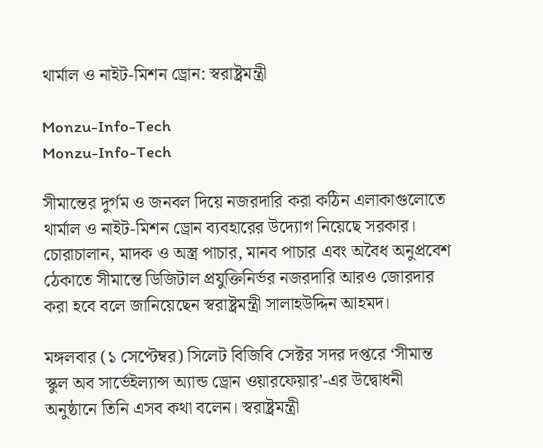থার্মাল ও নাইট-মিশন ড্রোন: স্বরাষ্ট্রমন্ত্রী

Monzu-Info-Tech
Monzu-Info-Tech

সীমান্তের দুর্গম ও জনবল দিয়ে নজরদারি করা কঠিন এলাকাগুলোতে থার্মাল ও নাইট-মিশন ড্রোন ব্যবহারের উদ্যোগ নিয়েছে সরকার। চোরাচালান, মাদক ও অস্ত্র পাচার, মানব পাচার এবং অবৈধ অনুপ্রবেশ ঠেকাতে সীমান্তে ডিজিটাল প্রযুক্তিনির্ভর নজরদারি আরও জোরদার করা হবে বলে জানিয়েছেন স্বরাষ্ট্রমন্ত্রী সালাহউদ্দিন আহমদ।

মঙ্গলবার (১ সেপ্টেম্বর) সিলেট বিজিবি সেক্টর সদর দপ্তরে ‘সীমান্ত স্কুল অব সার্ভেইল্যান্স অ্যান্ড ড্রোন ওয়ারফেয়ার’-এর উদ্বোধনী অনুষ্ঠানে তিনি এসব কথা বলেন। স্বরাষ্ট্রমন্ত্রী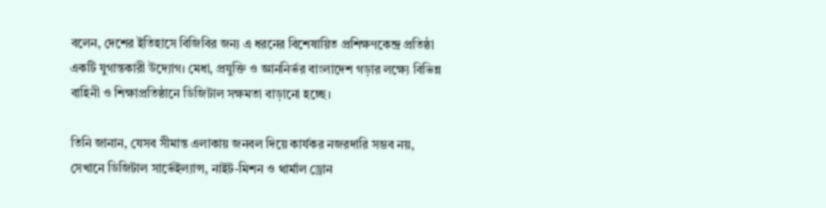বলেন, দেশের ইতিহাসে বিজিবির জন্য এ ধরনের বিশেষায়িত প্রশিক্ষণকেন্দ্র প্রতিষ্ঠা একটি যুগান্তকারী উদ্যোগ। মেধা, প্রযুক্তি ও জ্ঞাননির্ভর বাংলাদেশ গড়ার লক্ষ্যে বিভিন্ন বাহিনী ও শিক্ষাপ্রতিষ্ঠানে ডিজিটাল সক্ষমতা বাড়ানো হচ্ছে।

তিনি জানান, যেসব সীমান্ত এলাকায় জনবল দিয়ে কার্যকর নজরদারি সম্ভব নয়, সেখানে ডিজিটাল সার্ভেইল্যান্স, নাইট-মিশন ও থার্মাল ড্রোন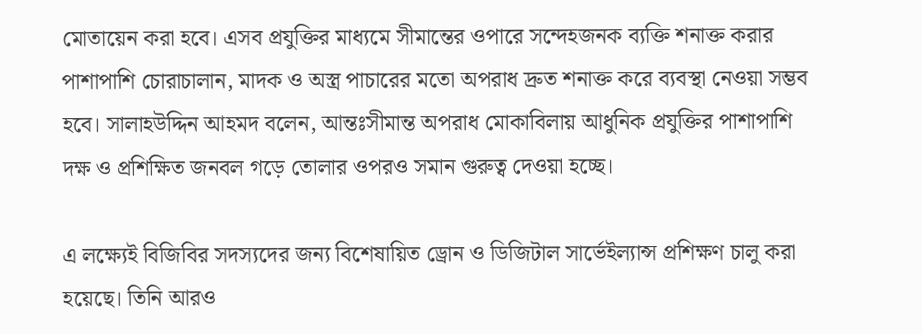মোতায়েন করা হবে। এসব প্রযুক্তির মাধ্যমে সীমান্তের ওপারে সন্দেহজনক ব্যক্তি শনাক্ত করার পাশাপাশি চোরাচালান, মাদক ও অস্ত্র পাচারের মতো অপরাধ দ্রুত শনাক্ত করে ব্যবস্থা নেওয়া সম্ভব হবে। সালাহউদ্দিন আহমদ বলেন, আন্তঃসীমান্ত অপরাধ মোকাবিলায় আধুনিক প্রযুক্তির পাশাপাশি দক্ষ ও প্রশিক্ষিত জনবল গড়ে তোলার ওপরও সমান গুরুত্ব দেওয়া হচ্ছে।

এ লক্ষ্যেই বিজিবির সদস্যদের জন্য বিশেষায়িত ড্রোন ও ডিজিটাল সার্ভেইল্যান্স প্রশিক্ষণ চালু করা হয়েছে। তিনি আরও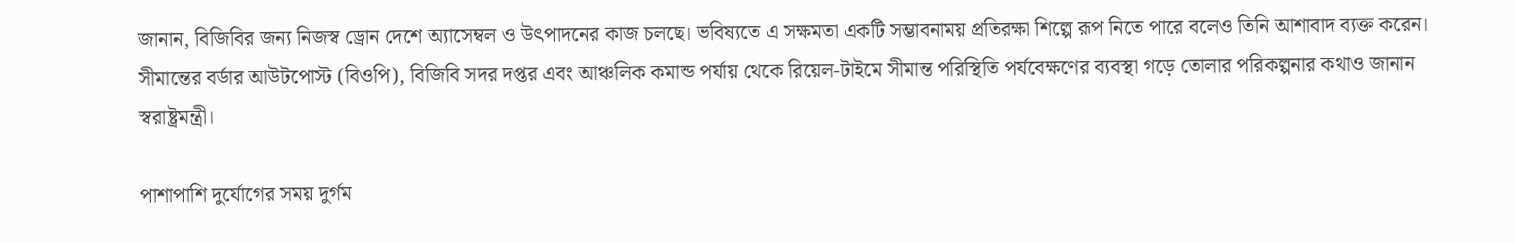জানান, বিজিবির জন্য নিজস্ব ড্রোন দেশে অ্যাসেম্বল ও উৎপাদনের কাজ চলছে। ভবিষ্যতে এ সক্ষমতা একটি সম্ভাবনাময় প্রতিরক্ষা শিল্পে রূপ নিতে পারে বলেও তিনি আশাবাদ ব্যক্ত করেন। সীমান্তের বর্ডার আউটপোস্ট (বিওপি), বিজিবি সদর দপ্তর এবং আঞ্চলিক কমান্ড পর্যায় থেকে রিয়েল-টাইমে সীমান্ত পরিস্থিতি পর্যবেক্ষণের ব্যবস্থা গড়ে তোলার পরিকল্পনার কথাও জানান স্বরাষ্ট্রমন্ত্রী।

পাশাপাশি দুর্যোগের সময় দুর্গম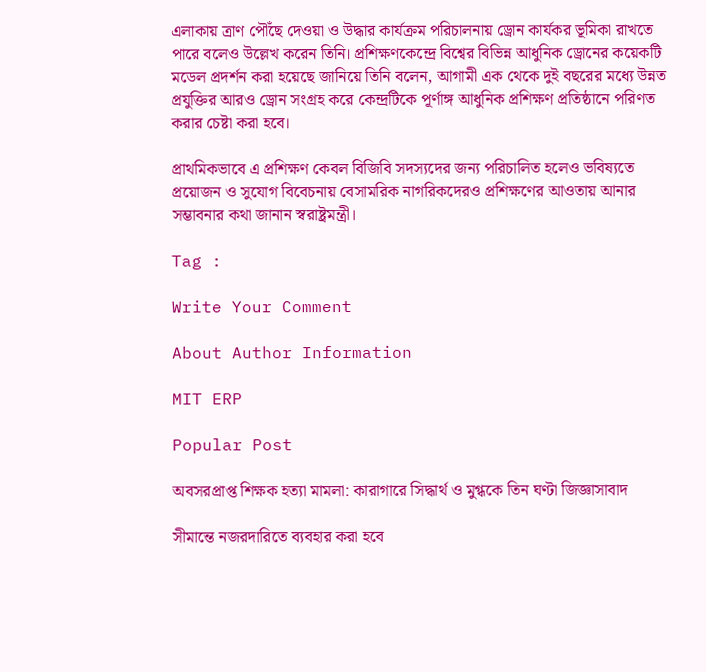এলাকায় ত্রাণ পৌঁছে দেওয়া ও উদ্ধার কার্যক্রম পরিচালনায় ড্রোন কার্যকর ভূমিকা রাখতে পারে বলেও উল্লেখ করেন তিনি। প্রশিক্ষণকেন্দ্রে বিশ্বের বিভিন্ন আধুনিক ড্রোনের কয়েকটি মডেল প্রদর্শন করা হয়েছে জানিয়ে তিনি বলেন, আগামী এক থেকে দুই বছরের মধ্যে উন্নত প্রযুক্তির আরও ড্রোন সংগ্রহ করে কেন্দ্রটিকে পূর্ণাঙ্গ আধুনিক প্রশিক্ষণ প্রতিষ্ঠানে পরিণত করার চেষ্টা করা হবে।

প্রাথমিকভাবে এ প্রশিক্ষণ কেবল বিজিবি সদস্যদের জন্য পরিচালিত হলেও ভবিষ্যতে প্রয়োজন ও সুযোগ বিবেচনায় বেসামরিক নাগরিকদেরও প্রশিক্ষণের আওতায় আনার সম্ভাবনার কথা জানান স্বরাষ্ট্রমন্ত্রী।

Tag :

Write Your Comment

About Author Information

MIT ERP

Popular Post

অবসরপ্রাপ্ত শিক্ষক হত্যা মামলা: কারাগারে সিদ্ধার্থ ও মুগ্ধকে তিন ঘণ্টা জিজ্ঞাসাবাদ

সীমান্তে নজরদারিতে ব্যবহার করা হবে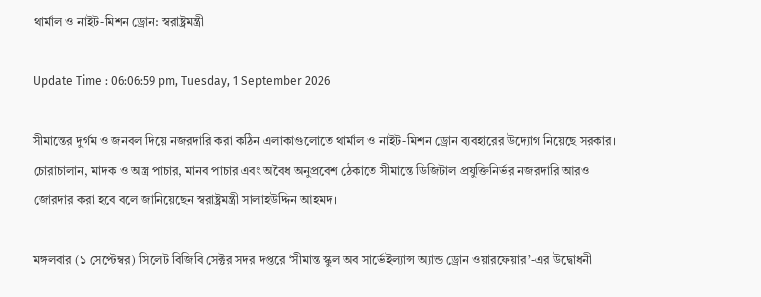থার্মাল ও নাইট-মিশন ড্রোন: স্বরাষ্ট্রমন্ত্রী

Update Time : 06:06:59 pm, Tuesday, 1 September 2026

সীমান্তের দুর্গম ও জনবল দিয়ে নজরদারি করা কঠিন এলাকাগুলোতে থার্মাল ও নাইট-মিশন ড্রোন ব্যবহারের উদ্যোগ নিয়েছে সরকার। চোরাচালান, মাদক ও অস্ত্র পাচার, মানব পাচার এবং অবৈধ অনুপ্রবেশ ঠেকাতে সীমান্তে ডিজিটাল প্রযুক্তিনির্ভর নজরদারি আরও জোরদার করা হবে বলে জানিয়েছেন স্বরাষ্ট্রমন্ত্রী সালাহউদ্দিন আহমদ।

মঙ্গলবার (১ সেপ্টেম্বর) সিলেট বিজিবি সেক্টর সদর দপ্তরে ‘সীমান্ত স্কুল অব সার্ভেইল্যান্স অ্যান্ড ড্রোন ওয়ারফেয়ার’-এর উদ্বোধনী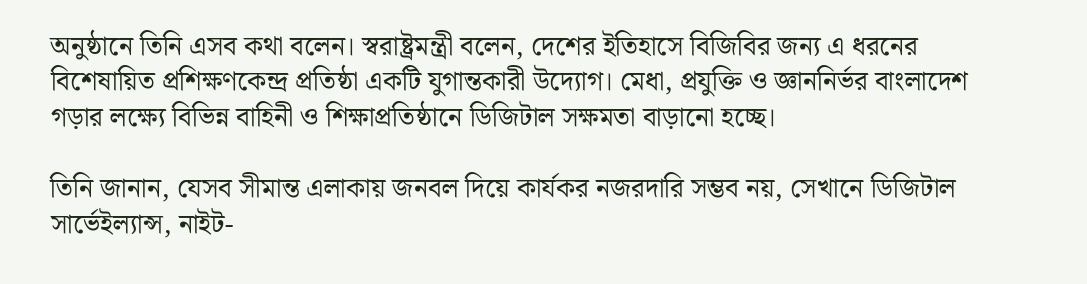অনুষ্ঠানে তিনি এসব কথা বলেন। স্বরাষ্ট্রমন্ত্রী বলেন, দেশের ইতিহাসে বিজিবির জন্য এ ধরনের বিশেষায়িত প্রশিক্ষণকেন্দ্র প্রতিষ্ঠা একটি যুগান্তকারী উদ্যোগ। মেধা, প্রযুক্তি ও জ্ঞাননির্ভর বাংলাদেশ গড়ার লক্ষ্যে বিভিন্ন বাহিনী ও শিক্ষাপ্রতিষ্ঠানে ডিজিটাল সক্ষমতা বাড়ানো হচ্ছে।

তিনি জানান, যেসব সীমান্ত এলাকায় জনবল দিয়ে কার্যকর নজরদারি সম্ভব নয়, সেখানে ডিজিটাল সার্ভেইল্যান্স, নাইট-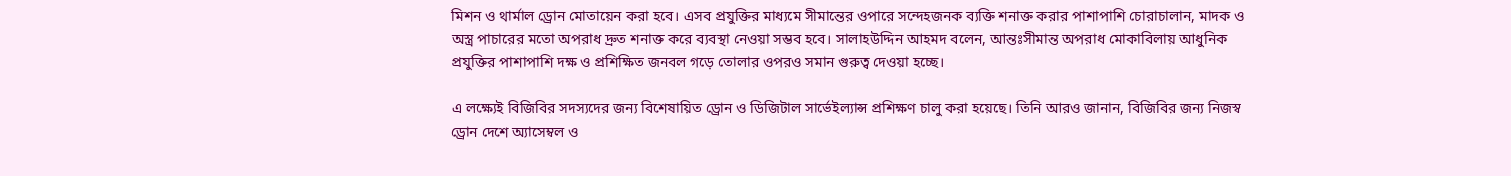মিশন ও থার্মাল ড্রোন মোতায়েন করা হবে। এসব প্রযুক্তির মাধ্যমে সীমান্তের ওপারে সন্দেহজনক ব্যক্তি শনাক্ত করার পাশাপাশি চোরাচালান, মাদক ও অস্ত্র পাচারের মতো অপরাধ দ্রুত শনাক্ত করে ব্যবস্থা নেওয়া সম্ভব হবে। সালাহউদ্দিন আহমদ বলেন, আন্তঃসীমান্ত অপরাধ মোকাবিলায় আধুনিক প্রযুক্তির পাশাপাশি দক্ষ ও প্রশিক্ষিত জনবল গড়ে তোলার ওপরও সমান গুরুত্ব দেওয়া হচ্ছে।

এ লক্ষ্যেই বিজিবির সদস্যদের জন্য বিশেষায়িত ড্রোন ও ডিজিটাল সার্ভেইল্যান্স প্রশিক্ষণ চালু করা হয়েছে। তিনি আরও জানান, বিজিবির জন্য নিজস্ব ড্রোন দেশে অ্যাসেম্বল ও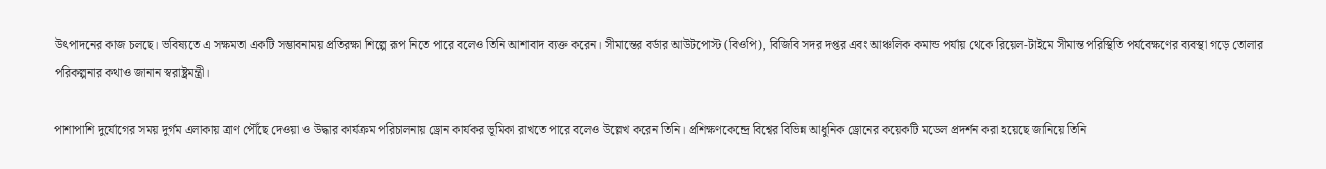উৎপাদনের কাজ চলছে। ভবিষ্যতে এ সক্ষমতা একটি সম্ভাবনাময় প্রতিরক্ষা শিল্পে রূপ নিতে পারে বলেও তিনি আশাবাদ ব্যক্ত করেন। সীমান্তের বর্ডার আউটপোস্ট (বিওপি), বিজিবি সদর দপ্তর এবং আঞ্চলিক কমান্ড পর্যায় থেকে রিয়েল-টাইমে সীমান্ত পরিস্থিতি পর্যবেক্ষণের ব্যবস্থা গড়ে তোলার পরিকল্পনার কথাও জানান স্বরাষ্ট্রমন্ত্রী।

পাশাপাশি দুর্যোগের সময় দুর্গম এলাকায় ত্রাণ পৌঁছে দেওয়া ও উদ্ধার কার্যক্রম পরিচালনায় ড্রোন কার্যকর ভূমিকা রাখতে পারে বলেও উল্লেখ করেন তিনি। প্রশিক্ষণকেন্দ্রে বিশ্বের বিভিন্ন আধুনিক ড্রোনের কয়েকটি মডেল প্রদর্শন করা হয়েছে জানিয়ে তিনি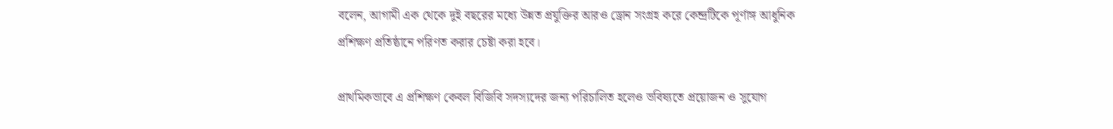বলেন, আগামী এক থেকে দুই বছরের মধ্যে উন্নত প্রযুক্তির আরও ড্রোন সংগ্রহ করে কেন্দ্রটিকে পূর্ণাঙ্গ আধুনিক প্রশিক্ষণ প্রতিষ্ঠানে পরিণত করার চেষ্টা করা হবে।

প্রাথমিকভাবে এ প্রশিক্ষণ কেবল বিজিবি সদস্যদের জন্য পরিচালিত হলেও ভবিষ্যতে প্রয়োজন ও সুযোগ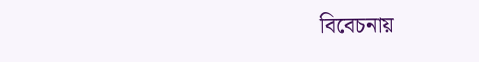বিবেচনায়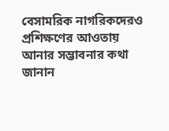বেসামরিক নাগরিকদেরও প্রশিক্ষণের আওতায় আনার সম্ভাবনার কথা জানান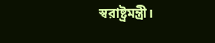স্বরাষ্ট্রমন্ত্রী।